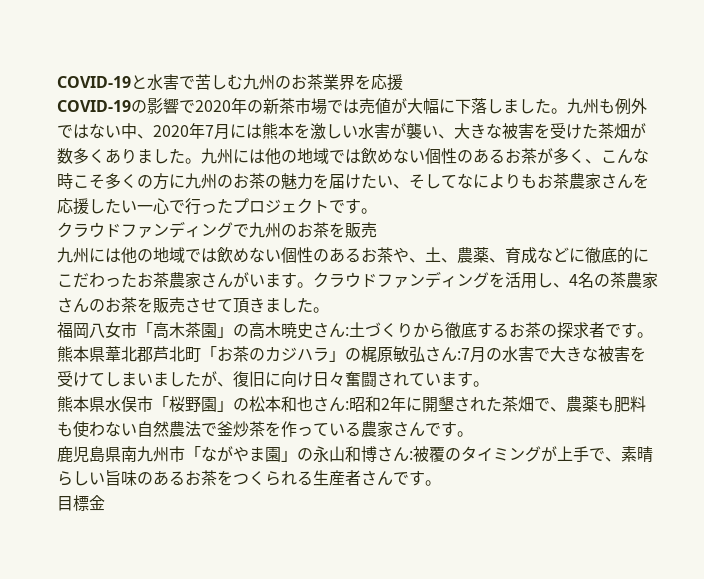COVID-19と水害で苦しむ九州のお茶業界を応援
COVID-19の影響で2020年の新茶市場では売値が大幅に下落しました。九州も例外ではない中、2020年7月には熊本を激しい水害が襲い、大きな被害を受けた茶畑が数多くありました。九州には他の地域では飲めない個性のあるお茶が多く、こんな時こそ多くの方に九州のお茶の魅力を届けたい、そしてなによりもお茶農家さんを応援したい一心で行ったプロジェクトです。
クラウドファンディングで九州のお茶を販売
九州には他の地域では飲めない個性のあるお茶や、土、農薬、育成などに徹底的にこだわったお茶農家さんがいます。クラウドファンディングを活用し、4名の茶農家さんのお茶を販売させて頂きました。
福岡八女市「高木茶園」の高木暁史さん:土づくりから徹底するお茶の探求者です。
熊本県葦北郡芦北町「お茶のカジハラ」の梶原敏弘さん:7月の水害で大きな被害を受けてしまいましたが、復旧に向け日々奮闘されています。
熊本県水俣市「桜野園」の松本和也さん:昭和2年に開墾された茶畑で、農薬も肥料も使わない自然農法で釜炒茶を作っている農家さんです。
鹿児島県南九州市「ながやま園」の永山和博さん:被覆のタイミングが上手で、素晴らしい旨味のあるお茶をつくられる生産者さんです。
目標金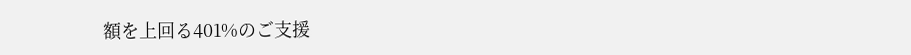額を上回る401%のご支援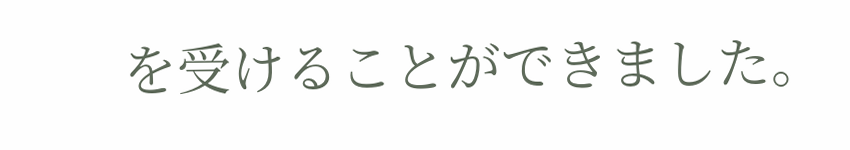を受けることができました。